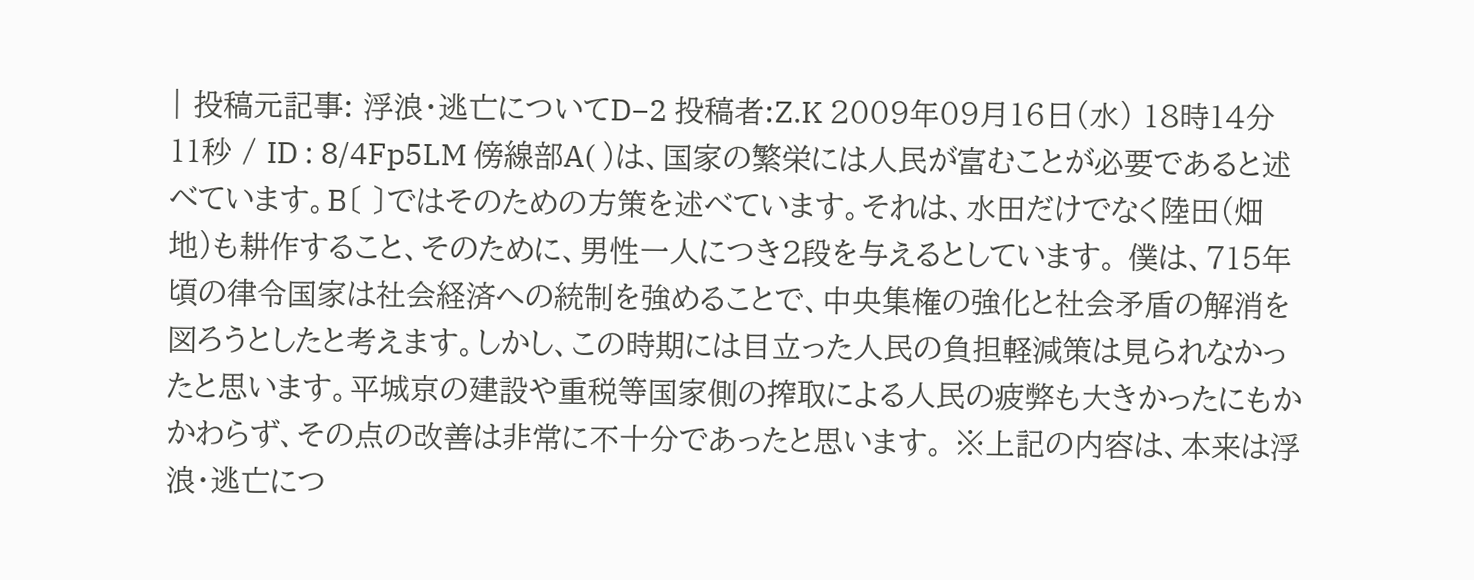| 投稿元記事: 浮浪・逃亡についてD−2 投稿者:Z.K 2009年09月16日(水) 18時14分11秒 / ID : 8/4Fp5LM 傍線部A( )は、国家の繁栄には人民が富むことが必要であると述べています。B〔 〕ではそのための方策を述べています。それは、水田だけでなく陸田(畑地)も耕作すること、そのために、男性一人につき2段を与えるとしています。 僕は、715年頃の律令国家は社会経済への統制を強めることで、中央集権の強化と社会矛盾の解消を図ろうとしたと考えます。しかし、この時期には目立った人民の負担軽減策は見られなかったと思います。平城京の建設や重税等国家側の搾取による人民の疲弊も大きかったにもかかわらず、その点の改善は非常に不十分であったと思います。 ※上記の内容は、本来は浮浪・逃亡につ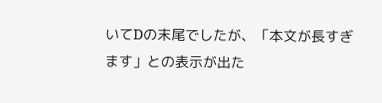いてDの末尾でしたが、「本文が長すぎます」との表示が出た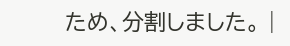ため、分割しました。 |